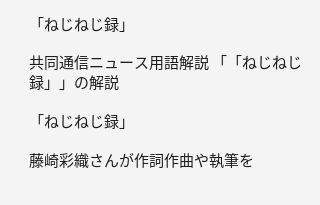「ねじねじ録」

共同通信ニュース用語解説 「「ねじねじ録」」の解説

「ねじねじ録」

藤崎彩織さんが作詞作曲や執筆を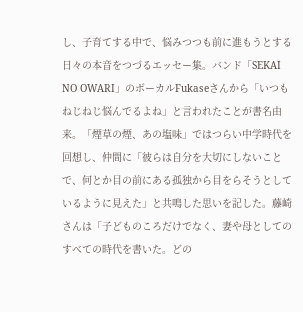し、子育てする中で、悩みつつも前に進もうとする日々の本音をつづるエッセー集。バンド「SEKAI NO OWARI」のボーカルFukaseさんから「いつもねじねじ悩んでるよね」と言われたことが書名由来。「煙草の煙、あの塩味」ではつらい中学時代を回想し、仲間に「彼らは自分を大切にしないことで、何とか目の前にある孤独から目をらそうとしているように見えた」と共鳴した思いを記した。藤崎さんは「子どものころだけでなく、妻や母としてのすべての時代を書いた。どの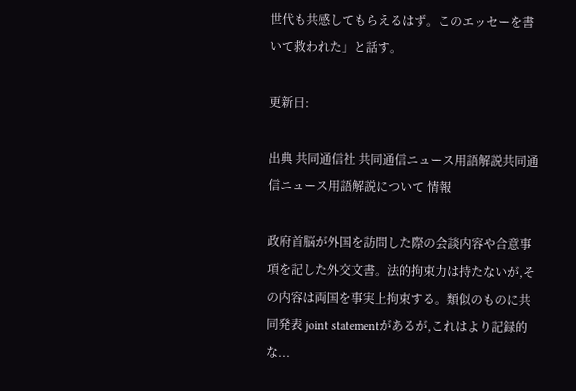世代も共感してもらえるはず。このエッセーを書いて救われた」と話す。

更新日:

出典 共同通信社 共同通信ニュース用語解説共同通信ニュース用語解説について 情報

政府首脳が外国を訪問した際の会談内容や合意事項を記した外交文書。法的拘束力は持たないが,その内容は両国を事実上拘束する。類似のものに共同発表 joint statementがあるが,これはより記録的な...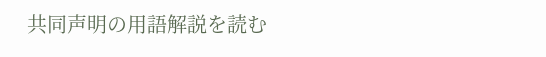共同声明の用語解説を読む